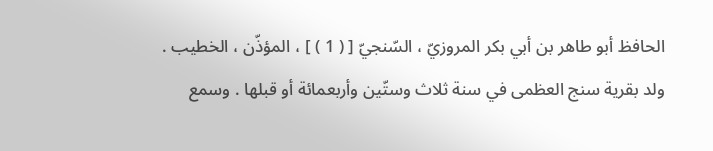الحافظ أبو طاهر بن أبي بكر المروزيّ ، السّنجيّ [ ( 1 ) ] ، المؤذّن ، الخطيب .
ولد بقرية سنج العظمى في سنة ثلاث وستّين وأربعمائة أو قبلها . وسمع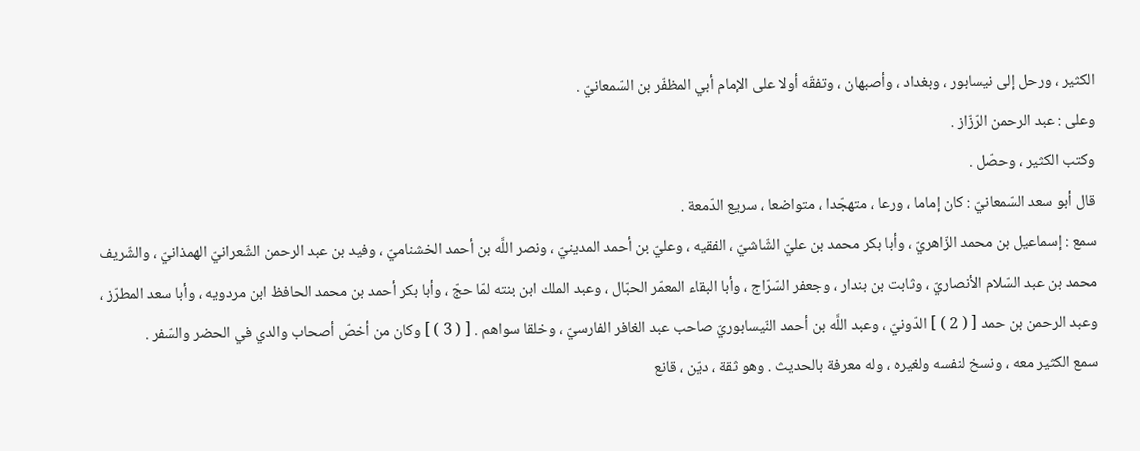الكثير ، ورحل إلى نيسابور ، وبغداد ، وأصبهان ، وتفقّه أولا على الإمام أبي المظفّر بن السّمعانيّ .
وعلى : عبد الرحمن الرّزّاز .
وكتب الكثير ، وحصّل .
قال أبو سعد السّمعانيّ : كان إماما ، ورعا ، متهجّدا ، متواضعا ، سريع الدّمعة .
سمع : إسماعيل بن محمد الزّاهريّ ، وأبا بكر محمد بن عليّ الشّاشيّ ، الفقيه ، وعليّ بن أحمد المدينيّ ، ونصر اللَّه بن أحمد الخشناميّ ، وفيد بن عبد الرحمن الشّعرانيّ الهمذانيّ ، والشّريف محمد بن عبد السّلام الأنصاريّ ، وثابت بن بندار ، وجعفر السّرّاج ، وأبا البقاء المعمّر الحبّال ، وعبد الملك ابن بنته لمّا حجّ ، وأبا بكر أحمد بن محمد الحافظ ابن مردويه ، وأبا سعد المطرّز ، وعبد الرحمن بن حمد [ ( 2 ) ] الدّونيّ ، وعبد اللَّه بن أحمد النّيسابوريّ صاحب عبد الغافر الفارسيّ ، وخلقا سواهم . [ ( 3 ) ] وكان من أخصّ أصحاب والدي في الحضر والسّفر .
سمع الكثير معه ، ونسخ لنفسه ولغيره ، وله معرفة بالحديث . وهو ثقة ، ديّن ، قانع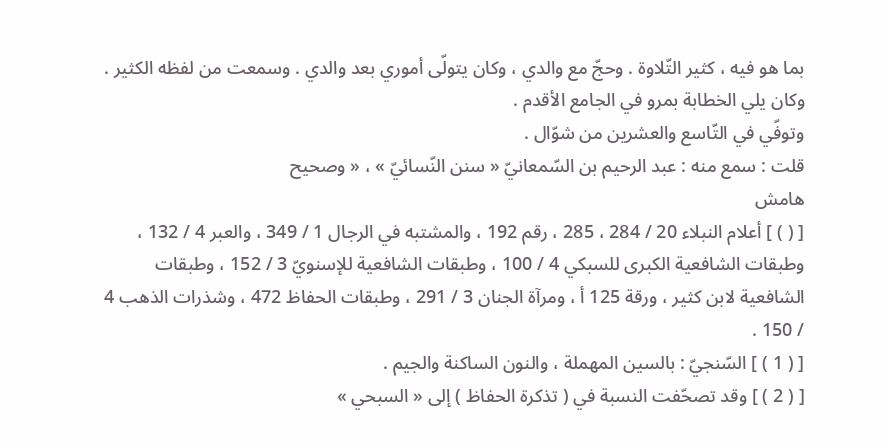بما هو فيه ، كثير التّلاوة . وحجّ مع والدي ، وكان يتولّى أموري بعد والدي . وسمعت من لفظه الكثير . وكان يلي الخطابة بمرو في الجامع الأقدم .
وتوفّي في التّاسع والعشرين من شوّال .
قلت : سمع منه : عبد الرحيم بن السّمعانيّ « سنن النّسائيّ » ، « وصحيح
هامش
[ ( ) ] أعلام النبلاء 20 / 284 ، 285 ، رقم 192 ، والمشتبه في الرجال 1 / 349 ، والعبر 4 / 132 ، وطبقات الشافعية الكبرى للسبكي 4 / 100 ، وطبقات الشافعية للإسنويّ 3 / 152 ، وطبقات الشافعية لابن كثير ، ورقة 125 أ ، ومرآة الجنان 3 / 291 ، وطبقات الحفاظ 472 ، وشذرات الذهب 4 / 150 .
[ ( 1 ) ] السّنجيّ : بالسين المهملة ، والنون الساكنة والجيم .
[ ( 2 ) ] وقد تصحّفت النسبة في ( تذكرة الحفاظ ) إلى « السبحي »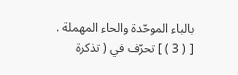بالباء الموحّدة والحاء المهملة .
[ ( 3 ) ] تحرّف في ( تذكرة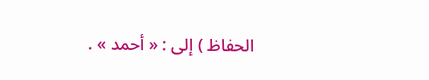الحفاظ ) إلى : « أحمد » .